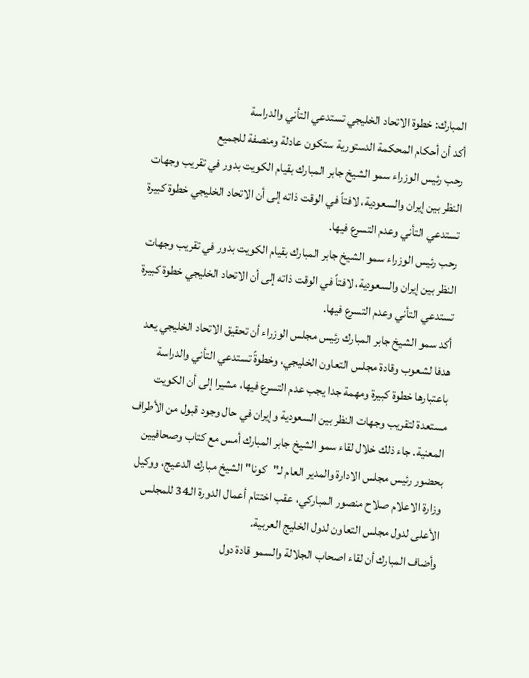المبارك: خطوة الاتحاد الخليجي تستدعي التأني والدراسة
أكد أن أحكام المحكمة الدستورية ستكون عادلة ومنصفة للجميع
رحب رئيس الوزراء سمو الشيخ جابر المبارك بقيام الكويت بدور في تقريب وجهات النظر بين إيران والسعودية، لافتاً في الوقت ذاته إلى أن الاتحاد الخليجي خطوة كبيرة تستدعي التأني وعدم التسرع فيها.
رحب رئيس الوزراء سمو الشيخ جابر المبارك بقيام الكويت بدور في تقريب وجهات النظر بين إيران والسعودية، لافتاً في الوقت ذاته إلى أن الاتحاد الخليجي خطوة كبيرة تستدعي التأني وعدم التسرع فيها.
أكد سمو الشيخ جابر المبارك رئيس مجلس الوزراء أن تحقيق الاتحاد الخليجي يعد هدفا لشعوب وقادة مجلس التعاون الخليجي، وخطوةً تستدعي التأني والدراسة باعتبارها خطوة كبيرة ومهمة جدا يجب عدم التسرع فيها، مشيرا إلى أن الكويت مستعدة لتقريب وجهات النظر بين السعودية وإيران في حال وجود قبول من الأطراف المعنية. جاء ذلك خلال لقاء سمو الشيخ جابر المبارك أمس مع كتاب وصحافيين بحضور رئيس مجلس الادارة والمدير العام لـ"كونا" الشيخ مبارك الدعيج، ووكيل وزارة الاعلام صلاح منصور المباركي، عقب اختتام أعمال الدورة الـ34 للمجلس الأعلى لدول مجلس التعاون لدول الخليج العربية.
وأضاف المبارك أن لقاء اصحاب الجلالة والسمو قادة دول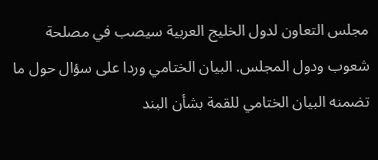مجلس التعاون لدول الخليج العربية سيصب في مصلحة شعوب ودول المجلس. البيان الختامي وردا على سؤال حول ما تضمنه البيان الختامي للقمة بشأن البند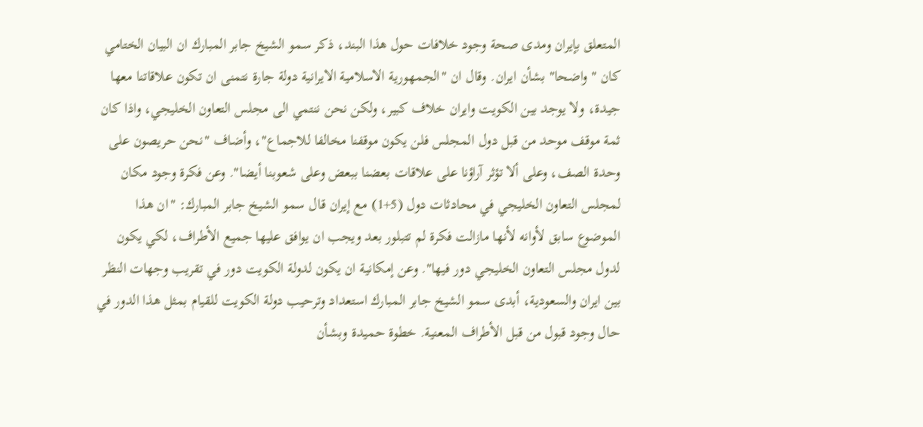المتعلق بإيران ومدى صحة وجود خلافات حول هذا البند، ذكر سمو الشيخ جابر المبارك ان البيان الختامي كان "واضحا" بشأن ايران. وقال ان "الجمهورية الاسلامية الايرانية دولة جارة نتمنى ان تكون علاقاتنا معها جيدة، ولا يوجد بين الكويت وايران خلاف كبير، ولكن نحن ننتمي الى مجلس التعاون الخليجي، واذا كان ثمة موقف موحد من قبل دول المجلس فلن يكون موقفنا مخالفا للاجماع"، وأضاف "نحن حريصون على وحدة الصف، وعلى ألا تؤثر آراؤنا على علاقات بعضنا ببعض وعلى شعوبنا أيضا". وعن فكرة وجود مكان لمجلس التعاون الخليجي في محادثات دول (5+1) مع إيران قال سمو الشيخ جابر المبارك: "ان هذا الموضوع سابق لأوانه لأنها مازالت فكرة لم تتبلور بعد ويجب ان يوافق عليها جميع الأطراف، لكي يكون لدول مجلس التعاون الخليجي دور فيها". وعن إمكانية ان يكون لدولة الكويت دور في تقريب وجهات النظر بين ايران والسعودية، أبدى سمو الشيخ جابر المبارك استعداد وترحيب دولة الكويت للقيام بمثل هذا الدور في حال وجود قبول من قبل الأطراف المعنية. خطوة حميدة وبشأن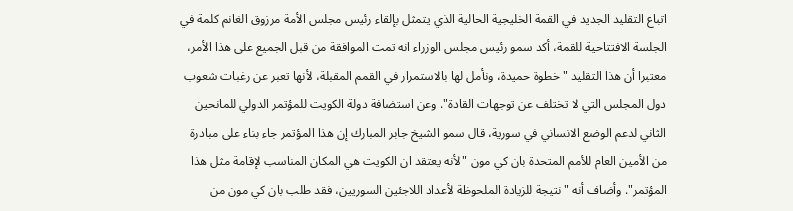اتباع التقليد الجديد في القمة الخليجية الحالية الذي يتمثل بإلقاء رئيس مجلس الأمة مرزوق الغانم كلمة في الجلسة الافتتاحية للقمة، أكد سمو رئيس مجلس الوزراء انه تمت الموافقة من قبل الجميع على هذا الأمر، معتبرا أن هذا التقليد "خطوة حميدة، ونأمل لها بالاستمرار في القمم المقبلة، لأنها تعبر عن رغبات شعوب دول المجلس التي لا تختلف عن توجهات القادة". وعن استضافة دولة الكويت للمؤتمر الدولي للمانحين الثاني لدعم الوضع الانساني في سورية، قال سمو الشيخ جابر المبارك إن هذا المؤتمر جاء بناء على مبادرة من الأمين العام للأمم المتحدة بان كي مون "لأنه يعتقد ان الكويت هي المكان المناسب لإقامة مثل هذا المؤتمر". وأضاف أنه "نتيجة للزيادة الملحوظة لأعداد اللاجئين السوريين، فقد طلب بان كي مون من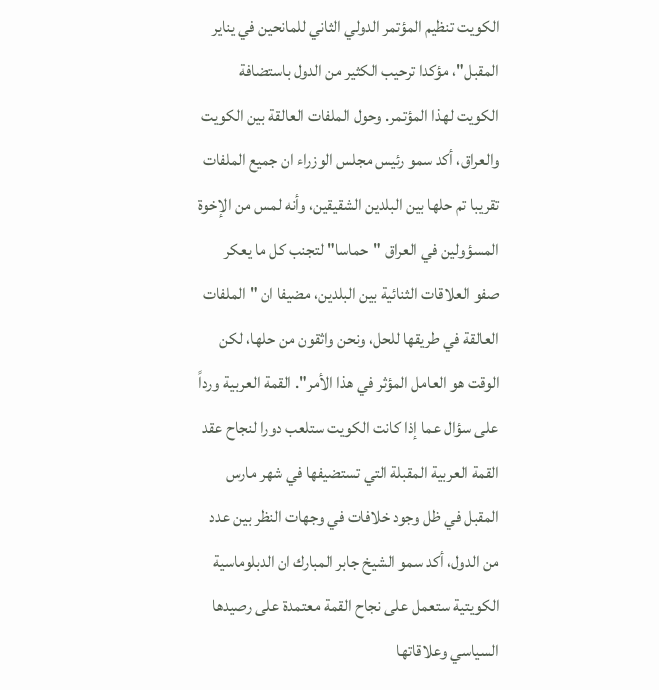الكويت تنظيم المؤتمر الدولي الثاني للمانحين في يناير المقبل"، مؤكدا ترحيب الكثير من الدول باستضافة الكويت لهذا المؤتمر. وحول الملفات العالقة بين الكويت والعراق، أكد سمو رئيس مجلس الوزراء ان جميع الملفات تقريبا تم حلها بين البلدين الشقيقين، وأنه لمس من الإخوة المسؤولين في العراق "حماسا" لتجنب كل ما يعكر صفو العلاقات الثنائية بين البلدين، مضيفا ان "الملفات العالقة في طريقها للحل، ونحن واثقون من حلها، لكن الوقت هو العامل المؤثر في هذا الأمر". القمة العربية ورداً على سؤال عما إذا كانت الكويت ستلعب دورا لنجاح عقد القمة العربية المقبلة التي تستضيفها في شهر مارس المقبل في ظل وجود خلافات في وجهات النظر بين عدد من الدول، أكد سمو الشيخ جابر المبارك ان الدبلوماسية الكويتية ستعمل على نجاح القمة معتمدة على رصيدها السياسي وعلاقاتها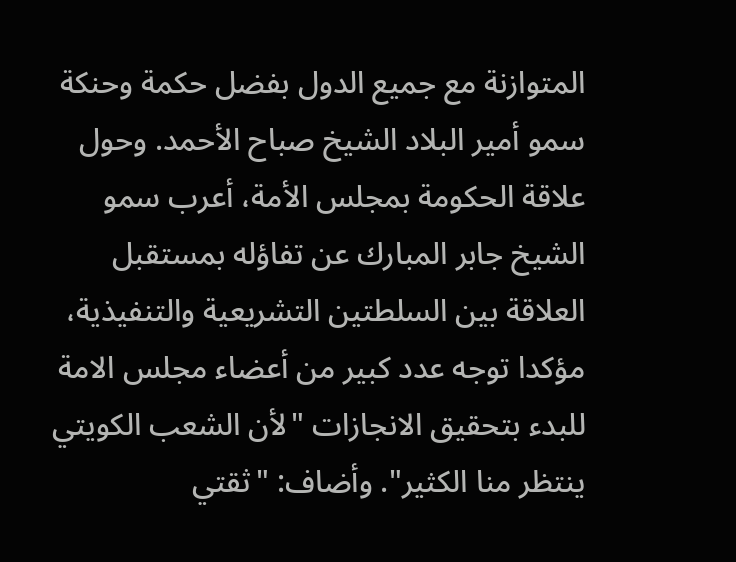المتوازنة مع جميع الدول بفضل حكمة وحنكة سمو أمير البلاد الشيخ صباح الأحمد. وحول علاقة الحكومة بمجلس الأمة، أعرب سمو الشيخ جابر المبارك عن تفاؤله بمستقبل العلاقة بين السلطتين التشريعية والتنفيذية، مؤكدا توجه عدد كبير من أعضاء مجلس الامة للبدء بتحقيق الانجازات "لأن الشعب الكويتي ينتظر منا الكثير". وأضاف: "ثقتي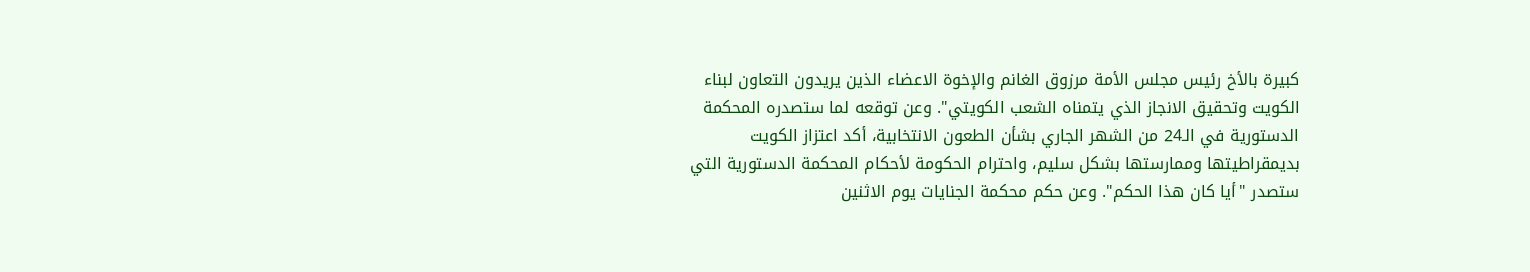كبيرة بالأخ رئيس مجلس الأمة مرزوق الغانم والإخوة الاعضاء الذين يريدون التعاون لبناء الكويت وتحقيق الانجاز الذي يتمناه الشعب الكويتي". وعن توقعه لما ستصدره المحكمة الدستورية في الـ24 من الشهر الجاري بشأن الطعون الانتخابية، أكد اعتزاز الكويت بديمقراطيتها وممارستها بشكل سليم، واحترام الحكومة لأحكام المحكمة الدستورية التي ستصدر "أيا كان هذا الحكم". وعن حكم محكمة الجنايات يوم الاثنين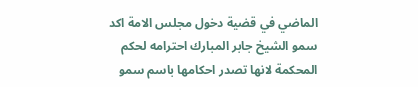الماضي في قضية دخول مجلس الامة اكد سمو الشيخ جابر المبارك احترامه لحكم المحكمة لانها تصدر احكامها باسم سمو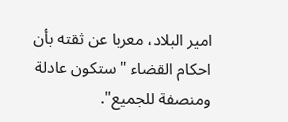امير البلاد، معربا عن ثقته بأن احكام القضاء "ستكون عادلة ومنصفة للجميع".